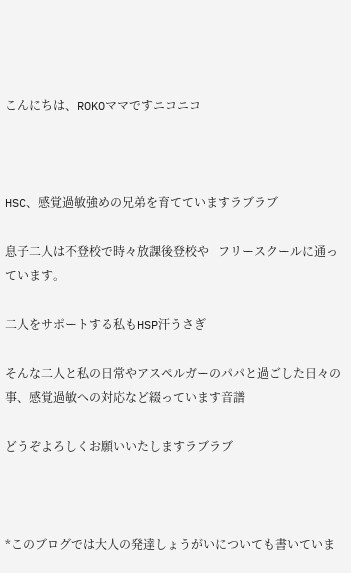こんにちは、ROKOママですニコニコ



HSC、感覚過敏強めの兄弟を育てていますラブラブ

息子二人は不登校で時々放課後登校や   フリースクールに通っています。

二人をサポートする私もHSP汗うさぎ

そんな二人と私の日常やアスペルガーのパパと過ごした日々の事、感覚過敏への対応など綴っています音譜

どうぞよろしくお願いいたしますラブラブ



*このブログでは大人の発達しょうがいについても書いていま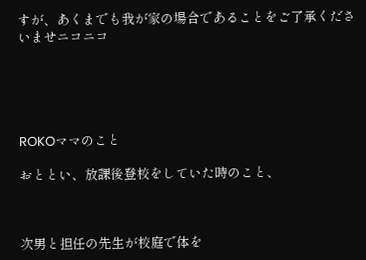すが、あくまでも我が家の場合であることをご了承くださいませニコニコ





ROKOママのこと

おととい、放課後登校をしていた時のこと、



次男と担任の先生が校庭で体を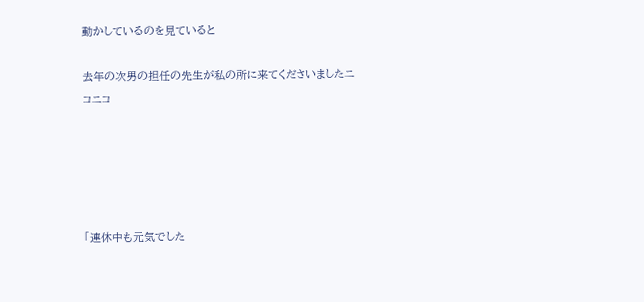動かしているのを見ていると

去年の次男の担任の先生が私の所に来てくださいましたニコニコ





「連休中も元気でした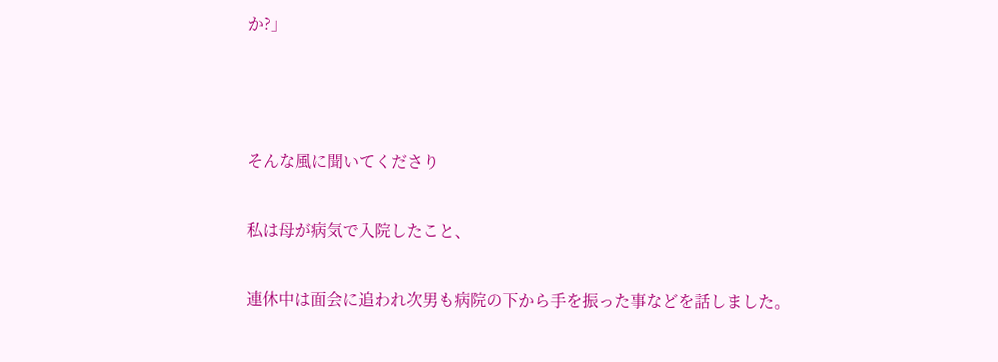か?」



そんな風に聞いてくださり

私は母が病気で入院したこと、

連休中は面会に追われ次男も病院の下から手を振った事などを話しました。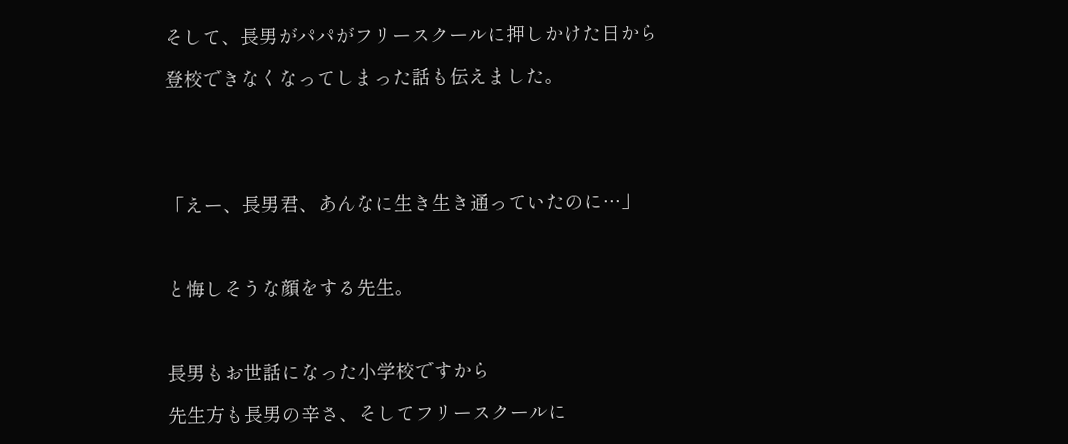そして、長男がパパがフリースクールに押しかけた日から

登校できなくなってしまった話も伝えました。





「えー、長男君、あんなに生き生き通っていたのに…」



と悔しそうな顔をする先生。



長男もお世話になった小学校ですから

先生方も長男の辛さ、そしてフリースクールに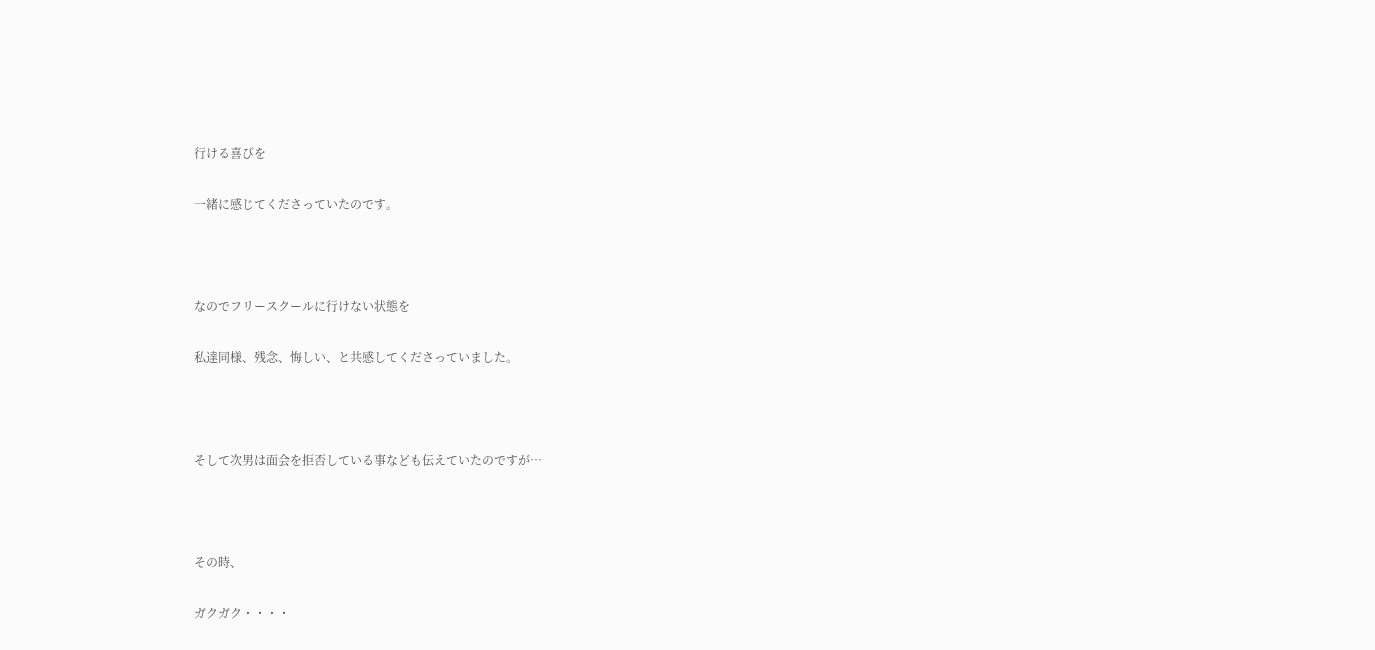行ける喜びを

一緒に感じてくださっていたのです。



なのでフリースクールに行けない状態を

私達同様、残念、悔しい、と共感してくださっていました。



そして次男は面会を拒否している事なども伝えていたのですが…



その時、

ガクガク・・・・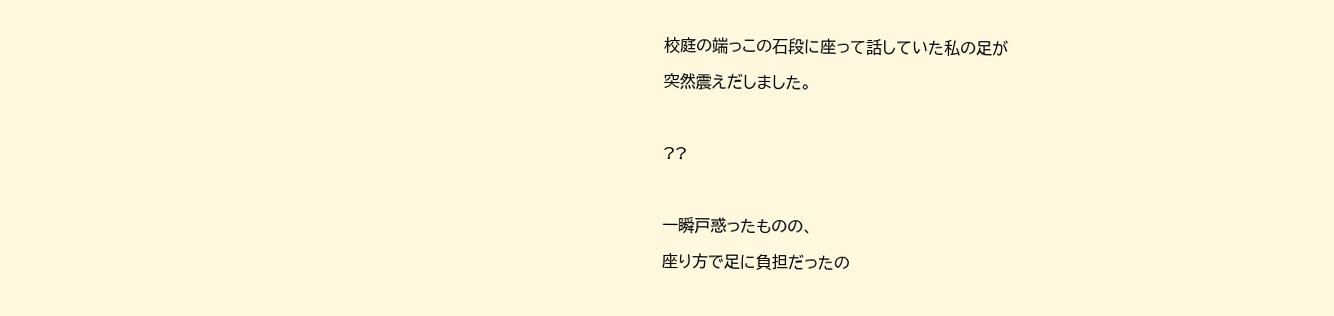校庭の端っこの石段に座って話していた私の足が

突然震えだしました。



??



一瞬戸惑ったものの、

座り方で足に負担だったの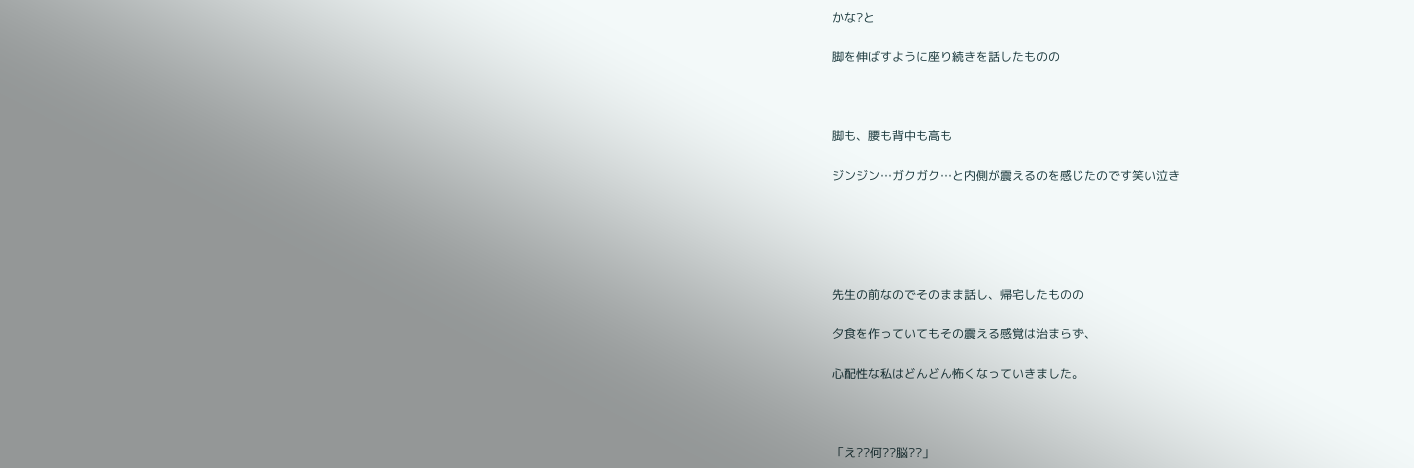かな?と

脚を伸ばすように座り続きを話したものの



脚も、腰も背中も高も

ジンジン…ガクガク…と内側が震えるのを感じたのです笑い泣き





先生の前なのでそのまま話し、帰宅したものの

夕食を作っていてもその震える感覚は治まらず、

心配性な私はどんどん怖くなっていきました。



「え??何??脳??」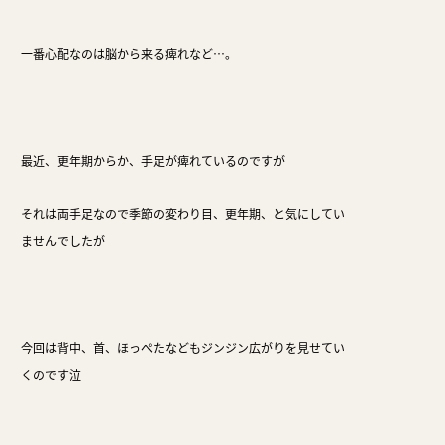一番心配なのは脳から来る痺れなど…。



最近、更年期からか、手足が痺れているのですが

それは両手足なので季節の変わり目、更年期、と気にしていませんでしたが



今回は背中、首、ほっぺたなどもジンジン広がりを見せていくのです泣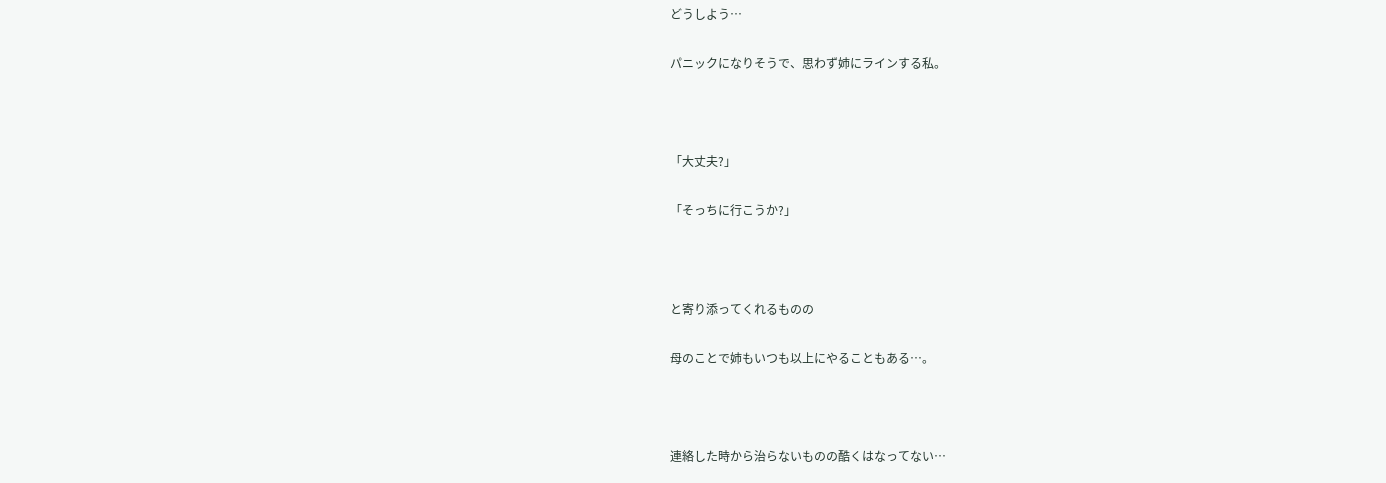どうしよう…

パニックになりそうで、思わず姉にラインする私。



「大丈夫?」

「そっちに行こうか?」



と寄り添ってくれるものの

母のことで姉もいつも以上にやることもある…。



連絡した時から治らないものの酷くはなってない…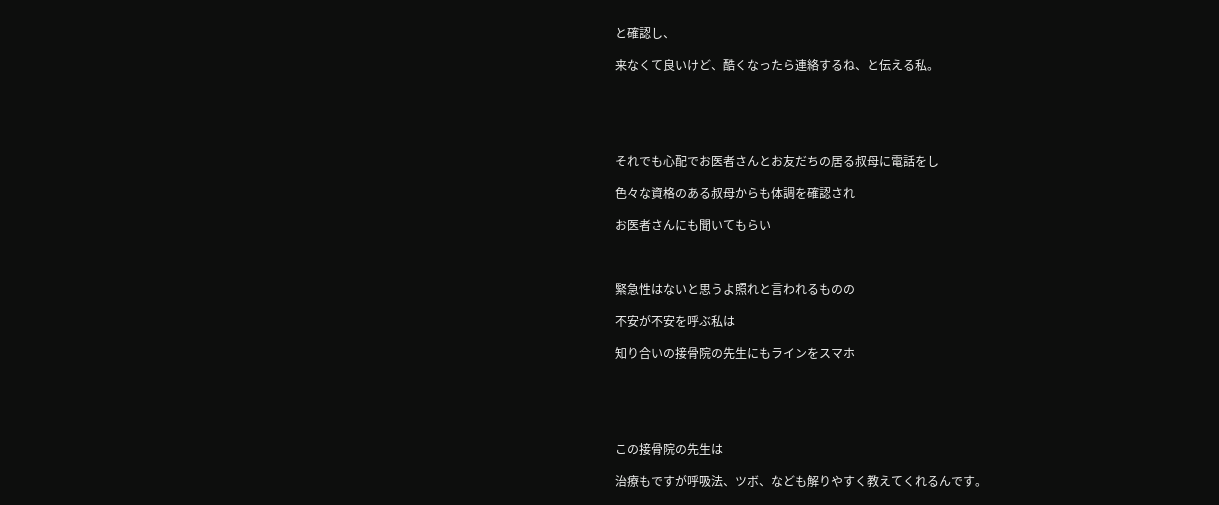と確認し、

来なくて良いけど、酷くなったら連絡するね、と伝える私。





それでも心配でお医者さんとお友だちの居る叔母に電話をし

色々な資格のある叔母からも体調を確認され

お医者さんにも聞いてもらい



緊急性はないと思うよ照れと言われるものの

不安が不安を呼ぶ私は

知り合いの接骨院の先生にもラインをスマホ





この接骨院の先生は

治療もですが呼吸法、ツボ、なども解りやすく教えてくれるんです。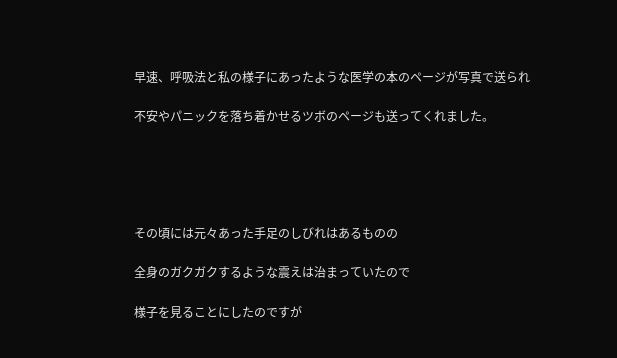早速、呼吸法と私の様子にあったような医学の本のページが写真で送られ

不安やパニックを落ち着かせるツボのページも送ってくれました。





その頃には元々あった手足のしびれはあるものの

全身のガクガクするような震えは治まっていたので

様子を見ることにしたのですが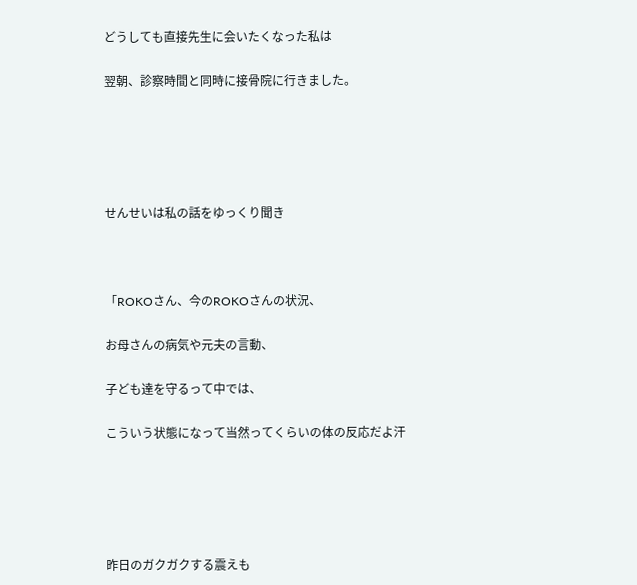どうしても直接先生に会いたくなった私は

翌朝、診察時間と同時に接骨院に行きました。





せんせいは私の話をゆっくり聞き



「ROKOさん、今のROKOさんの状況、

お母さんの病気や元夫の言動、

子ども達を守るって中では、

こういう状態になって当然ってくらいの体の反応だよ汗





昨日のガクガクする震えも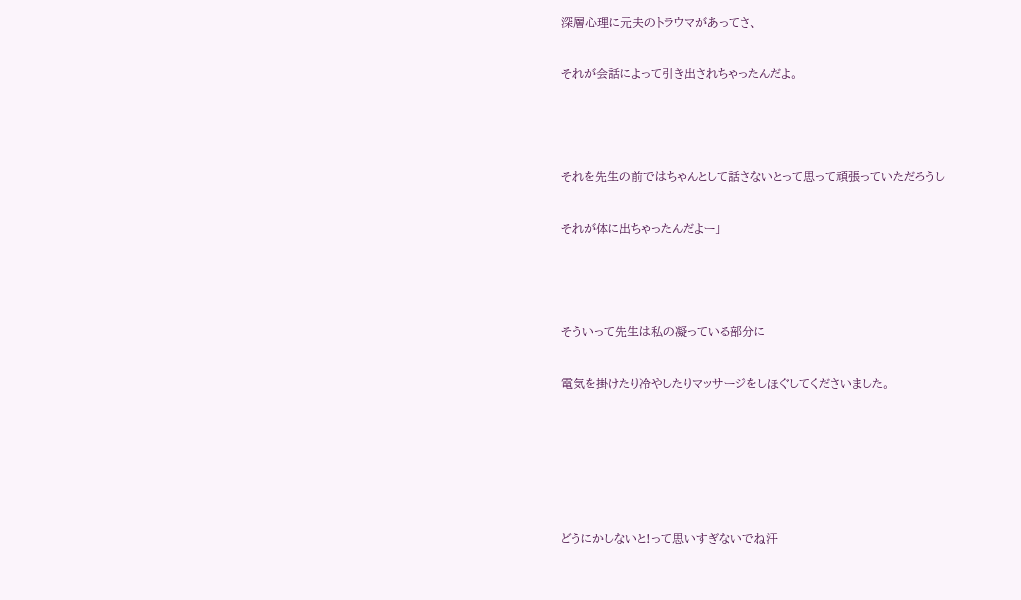深層心理に元夫のトラウマがあってさ、

それが会話によって引き出されちゃったんだよ。



それを先生の前ではちゃんとして話さないとって思って頑張っていただろうし

それが体に出ちゃったんだよー」



そういって先生は私の凝っている部分に

電気を掛けたり冷やしたりマッサージをしほぐしてくださいました。





どうにかしないと!って思いすぎないでね汗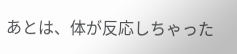あとは、体が反応しちゃった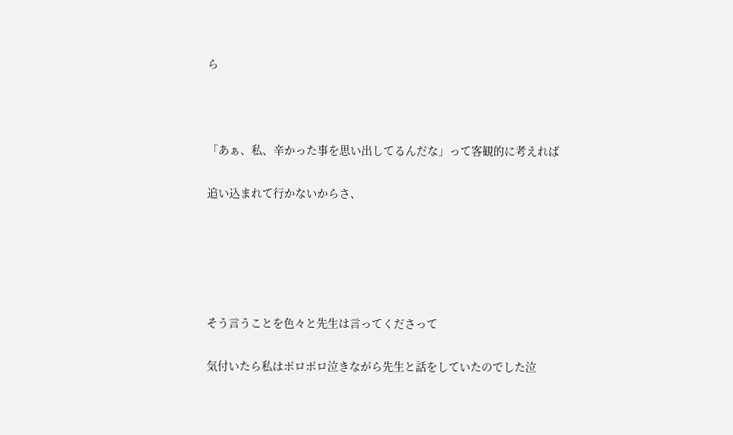ら



「あぁ、私、辛かった事を思い出してるんだな」って客観的に考えれば

追い込まれて行かないからさ、





そう言うことを色々と先生は言ってくださって

気付いたら私はポロポロ泣きながら先生と話をしていたのでした泣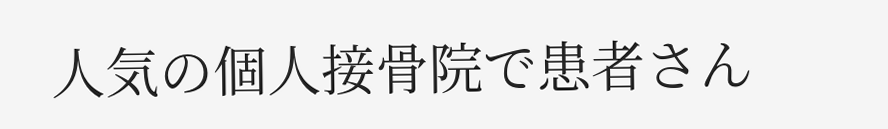人気の個人接骨院で患者さん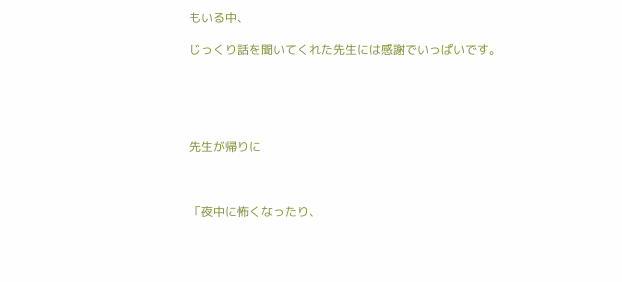もいる中、

じっくり話を聞いてくれた先生には感謝でいっぱいです。





先生が帰りに



「夜中に怖くなったり、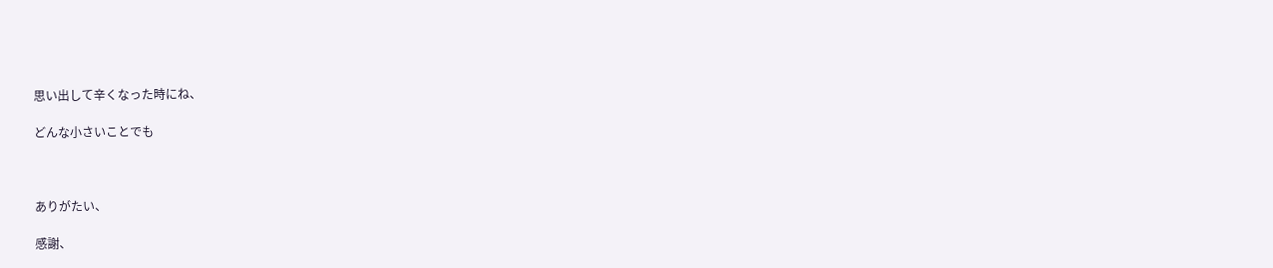思い出して辛くなった時にね、

どんな小さいことでも



ありがたい、

感謝、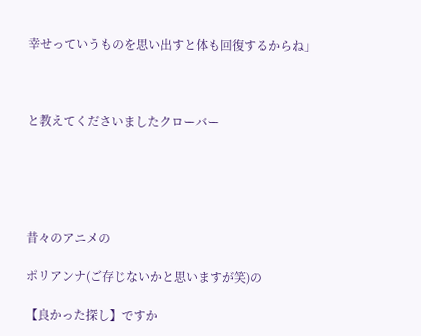幸せっていうものを思い出すと体も回復するからね」



と教えてくださいましたクローバー





昔々のアニメの

ポリアンナ(ご存じないかと思いますが笑)の

【良かった探し】ですか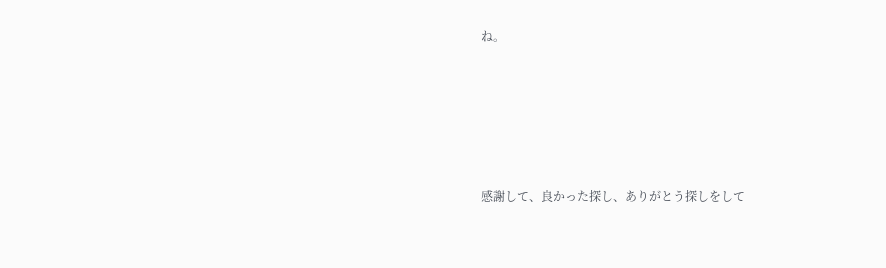ね。





感謝して、良かった探し、ありがとう探しをして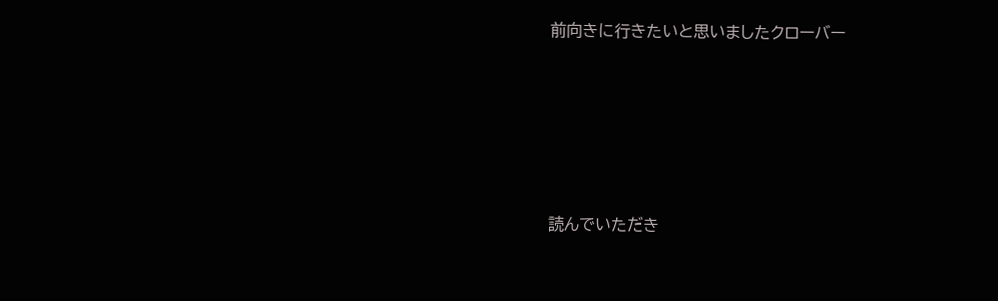前向きに行きたいと思いましたクローバー





読んでいただき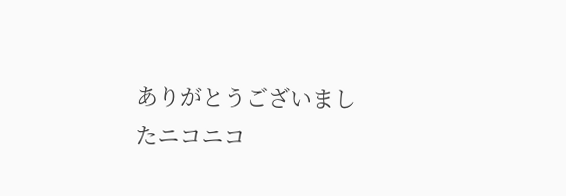ありがとうございましたニコニコ